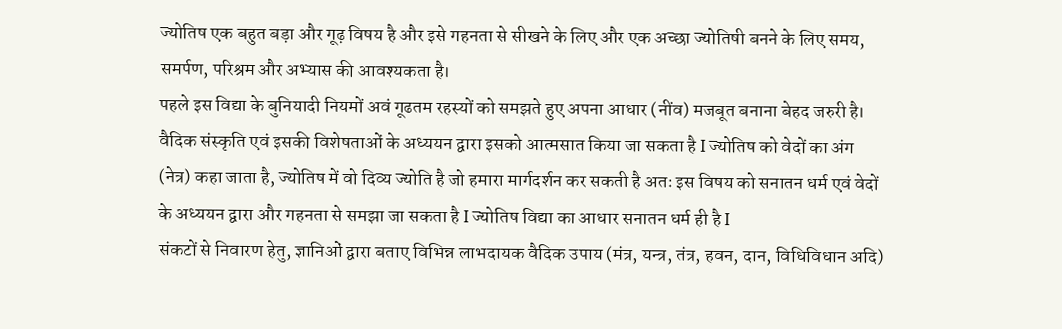ज्योतिष एक बहुत बड़ा और गूढ़ विषय है और इसे गहनता से सीखने के लिए और एक अच्छा ज्योतिषी बनने के लिए समय, समर्पण, परिश्रम और अभ्यास की आवश्यकता है।
पहले इस विद्या के बुनियादी नियमों अवं गूढतम रहस्यों को समझते हुए अपना आधार (नींव) मजबूत बनाना बेहद जरुरी है। वैदिक संस्कृति एवं इसकी विशेषताओं के अध्ययन द्वारा इसको आत्मसात किया जा सकता है I ज्योतिष को वेदों का अंग (नेत्र) कहा जाता है, ज्योतिष में वो दिव्य ज्योति है जो हमारा मार्गदर्शन कर सकती है अतः इस विषय को सनातन धर्म एवं वेदों के अध्ययन द्वारा और गहनता से समझा जा सकता है I ज्योतिष विद्या का आधार सनातन धर्म ही है I
संकटों से निवारण हेतु, ज्ञानिओं द्वारा बताए विभिन्न लाभदायक वैदिक उपाय (मंत्र, यन्त्र, तंत्र, हवन, दान, विधिविधान अदि)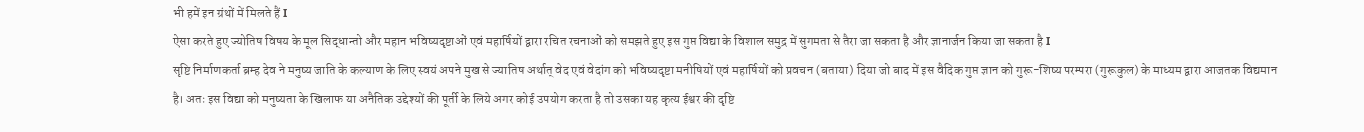भी हमें इन ग्रंथों में मिलते हैं I
ऐसा करते हुए ज्योतिष विषय के मूल सिद्धान्तो और महान भविष्यदृष्टाओं एवं महार्षियों द्वारा रचित रचनाओं को समझते हुए इस गुप्त विद्या के विशाल समुद्र में सुगमता से तैरा जा सकता है और ज्ञानार्जन किया जा सकता है I
सृष्टि निर्माणकर्ता ब्रम्ह देव ने मनुष्य जाति के कल्याण के लिए स्वयं अपने मुख से ज्यातिष अर्थात् वेद एवं वेदांग को भविष्यदृष्टा मनीषियों एवं महार्षियों को प्रवचन (बताया) दिया जो बाद में इस वैदिक गुप्त ज्ञान को गुरू-शिष्य परम्परा (गुरूकुल) के माध्यम द्वारा आजतक विद्यमान है। अतः इस विद्या को मनुष्यता के खिलाफ या अनैतिक उद्देश्यों की पूर्ती के लिये अगर कोई उपयोग करता है तो उसका यह कृत्य ईश्वर की दृष्टि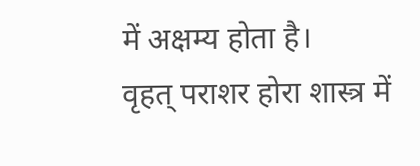में अक्षम्य होता है।
वृहत् पराशर होरा शास्त्र में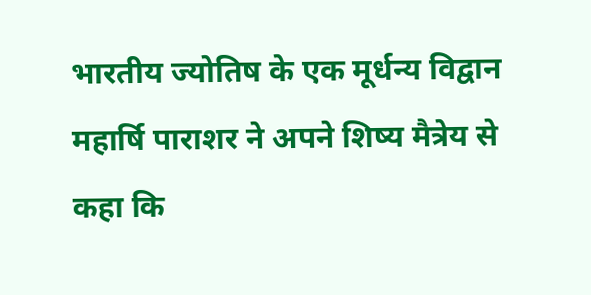भारतीय ज्योतिष के एक मूर्धन्य विद्वान महार्षि पाराशर ने अपने शिष्य मैत्रेय से कहा कि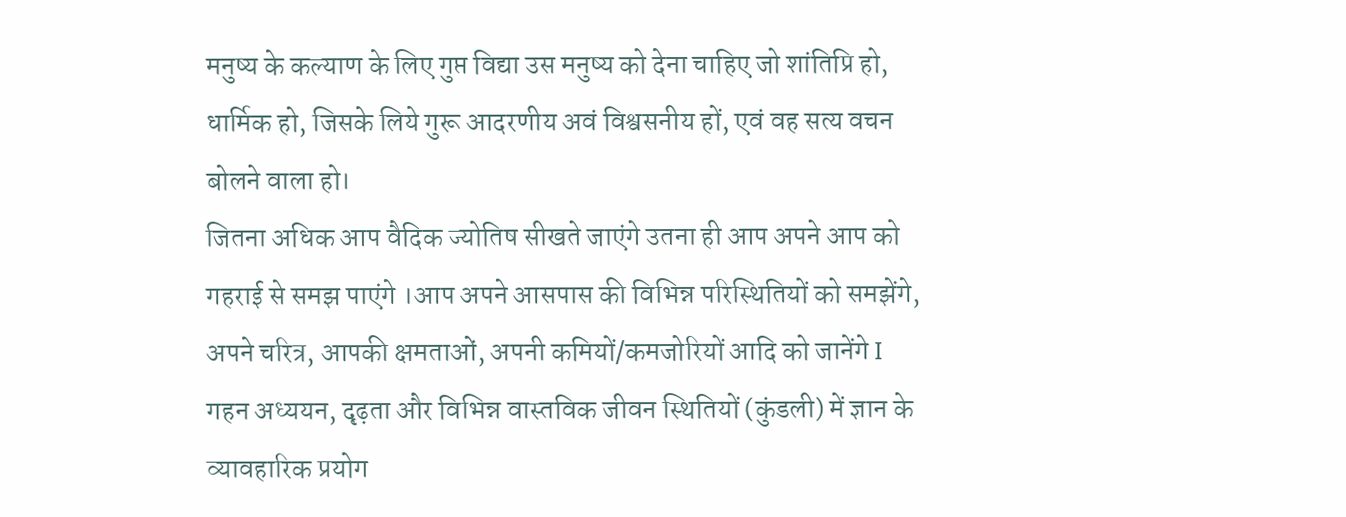मनुष्य के कल्याण के लिए गुप्त विद्या उस मनुष्य को देना चाहिए जो शांतिप्रि हो, धार्मिक हो, जिसके लिये गुरू आदरणीय अवं विश्वसनीय हों, एवं वह सत्य वचन बोलने वाला हो।
जितना अधिक आप वैदिक ज्योतिष सीखते जाएंगे उतना ही आप अपने आप को गहराई से समझ पाएंगे ।आप अपने आसपास की विभिन्न परिस्थितियों को समझेंगे, अपने चरित्र, आपकी क्षमताओं, अपनी कमियों/कमजोरियों आदि को जानेंगे I
गहन अध्ययन, दृढ़ता और विभिन्न वास्तविक जीवन स्थितियों (कुंडली) में ज्ञान के व्यावहारिक प्रयोग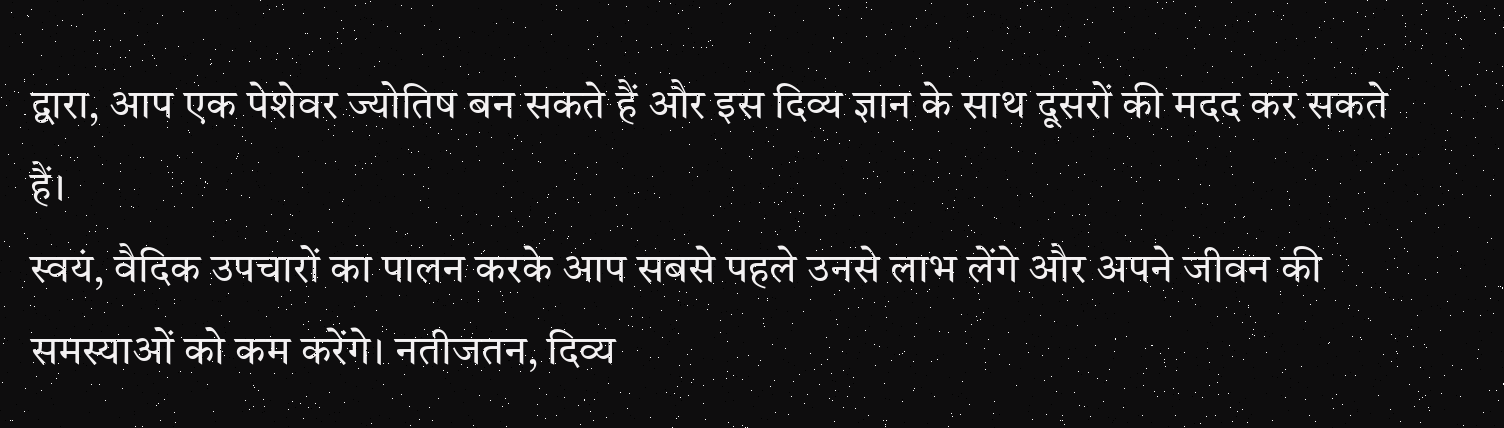द्वारा, आप एक पेशेवर ज्योतिष बन सकते हैं और इस दिव्य ज्ञान के साथ दूसरों की मदद कर सकते हैं।
स्वयं, वैदिक उपचारों का पालन करके आप सबसे पहले उनसे लाभ लेंगे और अपने जीवन की समस्याओं को कम करेंगे। नतीजतन, दिव्य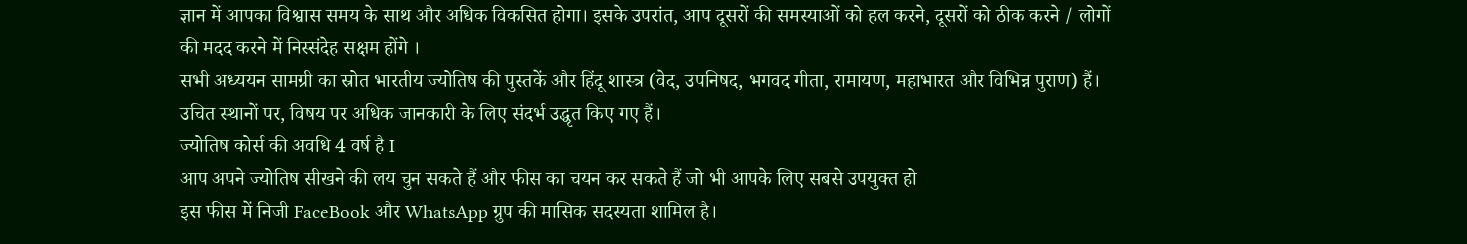ज्ञान में आपका विश्वास समय के साथ और अधिक विकसित होगा। इसके उपरांत, आप दूसरों की समस्याओं को हल करने, दूसरों को ठीक करने / लोगों की मदद करने में निस्संदेह सक्षम होंगे ।
सभी अध्ययन सामग्री का स्रोत भारतीय ज्योतिष की पुस्तकें और हिंदू शास्त्र (वेद, उपनिषद, भगवद गीता, रामायण, महाभारत और विभिन्न पुराण) हैं। उचित स्थानों पर, विषय पर अधिक जानकारी के लिए संदर्भ उद्धृत किए गए हैं।
ज्योतिष कोर्स की अवधि 4 वर्ष है I
आप अपने ज्योतिष सीखने की लय चुन सकते हैं और फीस का चयन कर सकते हैं जो भी आपके लिए सबसे उपयुक्त हो
इस फीस में निजी FaceBook और WhatsApp ग्रुप की मासिक सदस्यता शामिल है।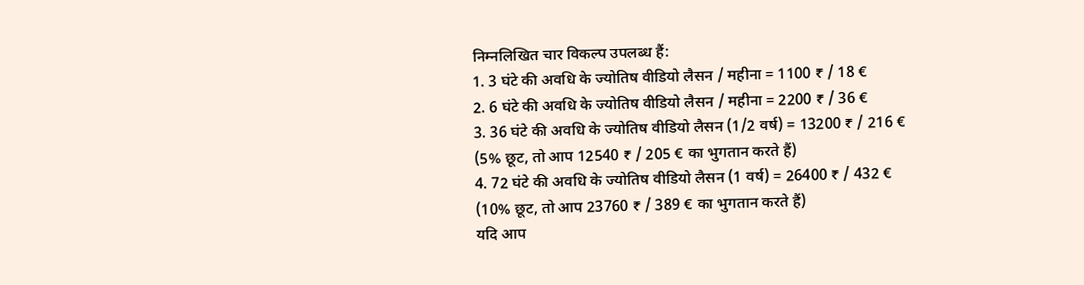निम्नलिखित चार विकल्प उपलब्ध हैं:
1. 3 घंटे की अवधि के ज्योतिष वीडियो लैसन / महीना = 1100 ₹ / 18 €
2. 6 घंटे की अवधि के ज्योतिष वीडियो लैसन / महीना = 2200 ₹ / 36 €
3. 36 घंटे की अवधि के ज्योतिष वीडियो लैसन (1/2 वर्ष) = 13200 ₹ / 216 €
(5% छूट, तो आप 12540 ₹ / 205 € का भुगतान करते हैं)
4. 72 घंटे की अवधि के ज्योतिष वीडियो लैसन (1 वर्ष) = 26400 ₹ / 432 €
(10% छूट, तो आप 23760 ₹ / 389 € का भुगतान करते हैं)
यदि आप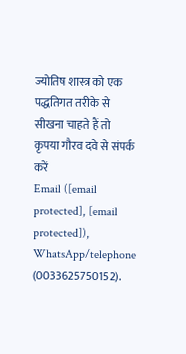ज्योतिष शास्त्र को एक पद्धतिगत तरीके से सीखना चाहते हैं तो कृपया गौरव दवे से संपर्क करें
Email ([email protected], [email protected]),
WhatsApp/telephone (0033625750152).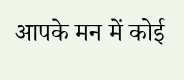आपके मन में कोई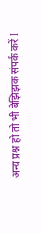अन्य प्रश्न हो तो भी बेझिझक संपर्क करें I